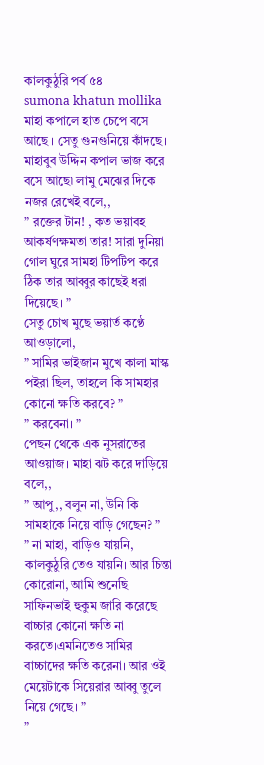কালকুঠুরি পর্ব ৫৪
sumona khatun mollika
মাহা কপালে হাত চেপে বসে আছে । সেতু গুনগুনিয়ে কাঁদছে। মাহাবুব উদ্দিন কপাল ভাজ করে বসে আছে৷ লামু মেঝের দিকে নজর রেখেই বলে,,
” রক্তের টান! , কত ভয়াবহ আকর্ষণক্ষমতা তার! সারা দুনিয়া গোল ঘুরে সামহা টিপটিপ করে ঠিক তার আব্বুর কাছেই ধরা দিয়েছে। ”
সেতু চোখ মুছে ভয়ার্ত কণ্ঠে আওড়ালো,
” সামির ভাইজান মুখে কালা মাস্ক পইরা ছিল, তাহলে কি সামহার কোনো ক্ষতি করবে? ”
” করবেনা। ”
পেছন থেকে এক নুসরাতের আওয়াজ। মাহা ঝট করে দাড়িয়ে বলে,,
” আপু,, বলুন না, উনি কি সামহাকে নিয়ে বাড়ি গেছেন? ”
” না মাহা, বাড়িও যায়নি, কালকুঠুরি তেও যায়নি। আর চিন্তা কোরোনা, আমি শুনেছি সাফিনভাই হুকুম জারি করেছে বাচ্চার কোনো ক্ষতি না করতে।এমনিতেও সামির বাচ্চাদের ক্ষতি করেনা। আর ওই মেয়েটাকে সিয়েরার আব্বু তুলে নিয়ে গেছে। ”
”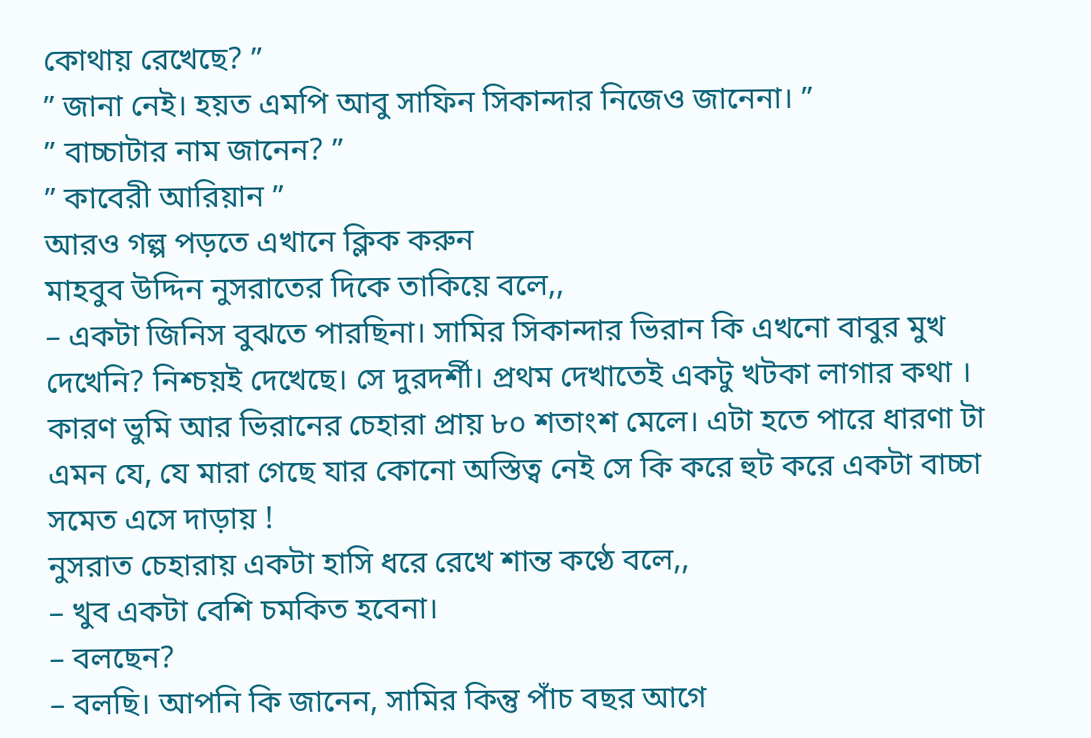কোথায় রেখেছে? ”
” জানা নেই। হয়ত এমপি আবু সাফিন সিকান্দার নিজেও জানেনা। ”
” বাচ্চাটার নাম জানেন? ”
” কাবেরী আরিয়ান ”
আরও গল্প পড়তে এখানে ক্লিক করুন
মাহবুব উদ্দিন নুসরাতের দিকে তাকিয়ে বলে,,
– একটা জিনিস বুঝতে পারছিনা। সামির সিকান্দার ভিরান কি এখনো বাবুর মুখ দেখেনি? নিশ্চয়ই দেখেছে। সে দুরদর্শী। প্রথম দেখাতেই একটু খটকা লাগার কথা । কারণ ভুমি আর ভিরানের চেহারা প্রায় ৮০ শতাংশ মেলে। এটা হতে পারে ধারণা টা এমন যে, যে মারা গেছে যার কোনো অস্তিত্ব নেই সে কি করে হুট করে একটা বাচ্চা সমেত এসে দাড়ায় !
নুসরাত চেহারায় একটা হাসি ধরে রেখে শান্ত কণ্ঠে বলে,,
– খুব একটা বেশি চমকিত হবেনা।
– বলছেন?
– বলছি। আপনি কি জানেন, সামির কিন্তু পাঁচ বছর আগে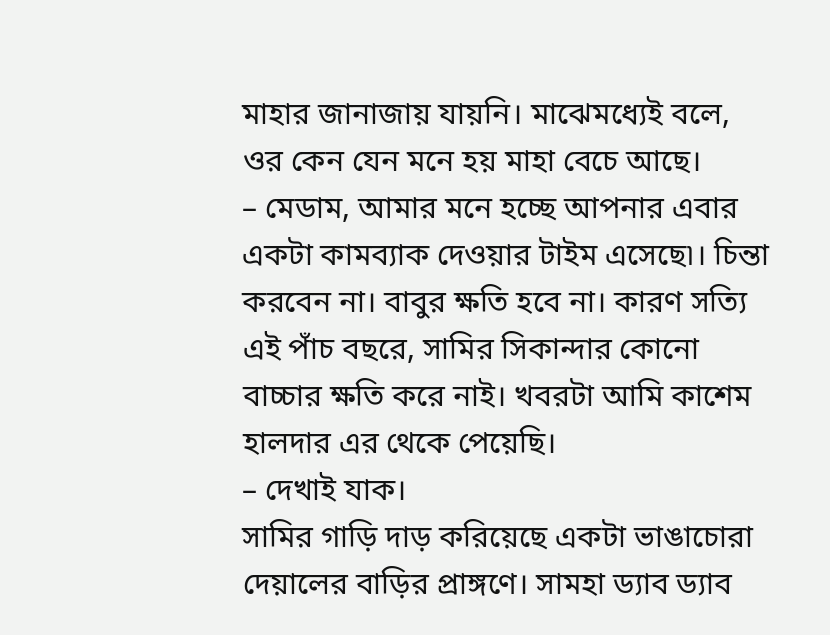মাহার জানাজায় যায়নি। মাঝেমধ্যেই বলে, ওর কেন যেন মনে হয় মাহা বেচে আছে।
– মেডাম, আমার মনে হচ্ছে আপনার এবার একটা কামব্যাক দেওয়ার টাইম এসেছে৷। চিন্তা করবেন না। বাবুর ক্ষতি হবে না। কারণ সত্যি এই পাঁচ বছরে, সামির সিকান্দার কোনো বাচ্চার ক্ষতি করে নাই। খবরটা আমি কাশেম হালদার এর থেকে পেয়েছি।
– দেখাই যাক।
সামির গাড়ি দাড় করিয়েছে একটা ভাঙাচোরা দেয়ালের বাড়ির প্রাঙ্গণে। সামহা ড্যাব ড্যাব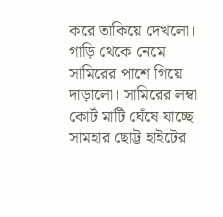করে তাকিয়ে দেখলো। গাড়ি থেকে নেমে সামিরের পাশে গিয়ে দাড়ালো। সামিরের লম্বা কোর্ট মাটি ঘেঁষে যাচ্ছে সামহার ছোট্ট হাইটের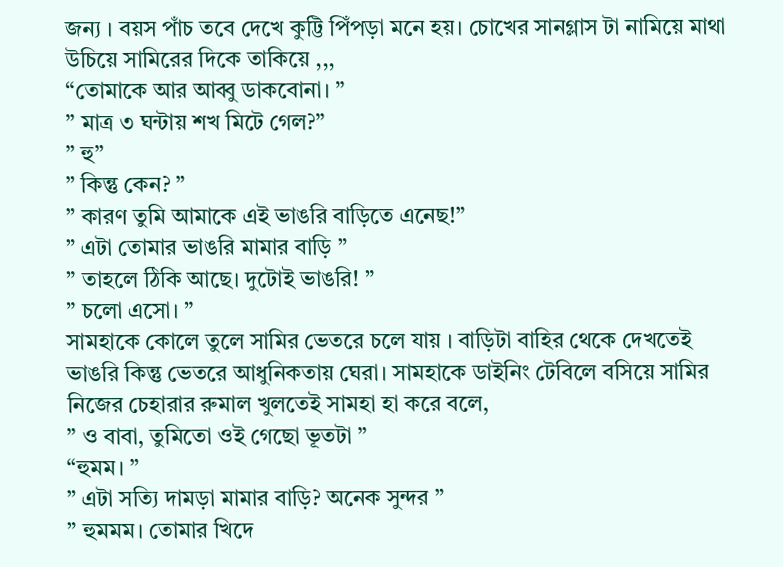জন্য । বয়স পাঁচ তবে দেখে কুট্টি পিঁপড়া মনে হয়। চোখের সানগ্লাস টা নামিয়ে মাথা উচিয়ে সামিরের দিকে তাকিয়ে ,,,
“তোমাকে আর আব্বু ডাকবোনা। ”
” মাত্র ৩ ঘন্টায় শখ মিটে গেল?”
” হু”
” কিন্তু কেন? ”
” কারণ তুমি আমাকে এই ভাঙরি বাড়িতে এনেছ!”
” এটা তোমার ভাঙরি মামার বাড়ি ”
” তাহলে ঠিকি আছে। দুটোই ভাঙরি! ”
” চলো এসো। ”
সামহাকে কোলে তুলে সামির ভেতরে চলে যায় । বাড়িটা বাহির থেকে দেখতেই ভাঙরি কিন্তু ভেতরে আধুনিকতায় ঘেরা। সামহাকে ডাইনিং টেবিলে বসিয়ে সামির নিজের চেহারার রুমাল খুলতেই সামহা হা করে বলে,
” ও বাবা, তুমিতো ওই গেছো ভূতটা ”
“হুমম। ”
” এটা সত্যি দামড়া মামার বাড়ি? অনেক সুন্দর ”
” হুমমম। তোমার খিদে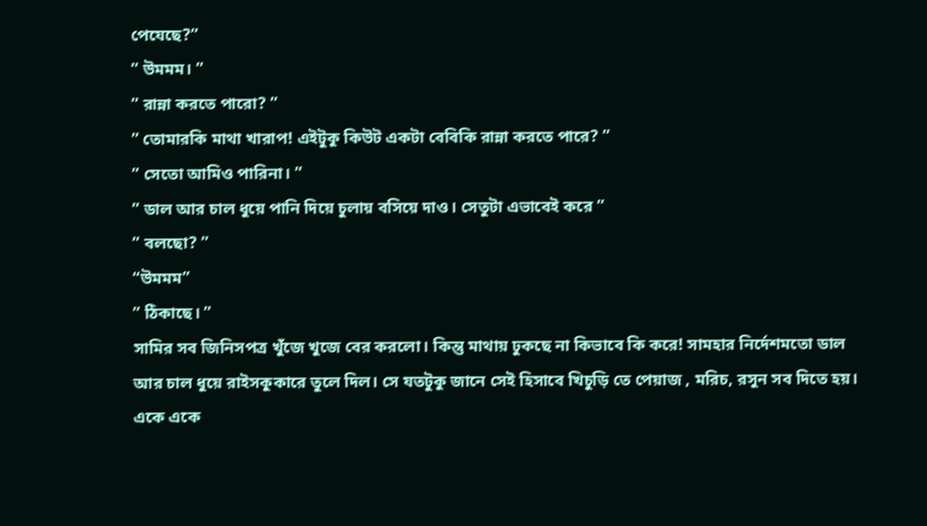পেযেছে?”
” উমমম। ”
” রান্না করতে পারো? ”
” তোমারকি মাথা খারাপ! এইটুকু কিউট একটা বেবিকি রান্না করতে পারে? ”
” সেতো আমিও পারিনা। ”
” ডাল আর চাল ধুয়ে পানি দিয়ে চুলায় বসিয়ে দাও। সেতুটা এভাবেই করে ”
” বলছো? ”
“উমমম”
” ঠিকাছে। ”
সামির সব জিনিসপত্র খুঁজে খুজে বের করলো। কিন্তু মাথায় ঢুকছে না কিভাবে কি করে! সামহার নির্দেশমতো ডাল আর চাল ধুয়ে রাইসকুকারে তুলে দিল। সে যতটুকু জানে সেই হিসাবে খিচুড়ি তে পেয়াজ , মরিচ, রসুন সব দিতে হয়। একে একে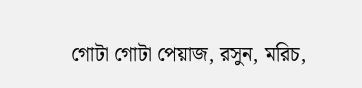গোটা গোটা পেয়াজ, রসুন, মরিচ,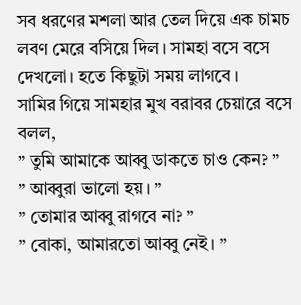সব ধরণের মশলা আর তেল দিয়ে এক চামচ লবণ মেরে বসিয়ে দিল। সামহা বসে বসে দেখলো। হতে কিছুটা সময় লাগবে ।
সামির গিয়ে সামহার মুখ বরাবর চেয়ারে বসে বলল,
” তুমি আমাকে আব্বু ডাকতে চাও কেন? ”
” আব্বুরা ভালো হয়। ”
” তোমার আব্বু রাগবে না? ”
” বোকা, আমারতো আব্বু নেই। ”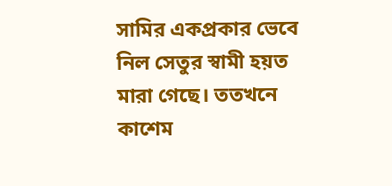সামির একপ্রকার ভেবে নিল সেতুর স্বামী হয়ত মারা গেছে। ততখনে কাশেম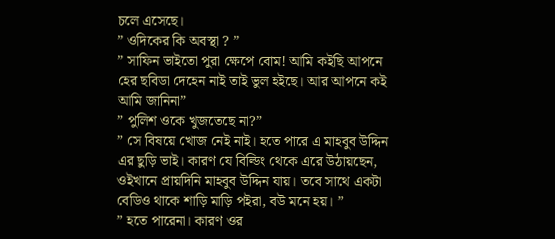চলে এসেছে।
” ওদিকের কি অবস্থা ? ”
” সাফিন ভাইতো পুরা ক্ষেপে বোম! আমি কইছি আপনে হের ছবিডা দেহেন নাই তাই ভুল হইছে। আর আপনে কই আমি জানিনা”
” পুলিশ ওকে খুজতেছে না?”
” সে বিষয়ে খোজ নেই নাই। হতে পারে এ মাহবুব উদ্দিন এর ছুড়ি ভাই। কারণ যে বিল্ডিং থেকে এরে উঠায়ছেন, ওইখানে প্রায়দিনি মাহবুব উদ্দিন যায়। তবে সাথে একটা বেডিও থাকে শাড়ি মাড়ি পইরা, বউ মনে হয়। ”
” হতে পারেনা। কারণ ওর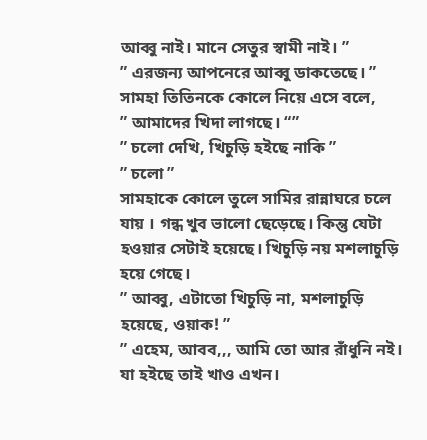আব্বু নাই। মানে সেতুর স্বামী নাই। ”
” এরজন্য আপনেরে আব্বু ডাকতেছে। ”
সামহা তিতিনকে কোলে নিয়ে এসে বলে,
” আমাদের খিদা লাগছে। “”
” চলো দেখি, খিচুড়ি হইছে নাকি ”
” চলো ”
সামহাকে কোলে তুলে সামির রান্নাঘরে চলে যায় । গন্ধ খুব ভালো ছেড়েছে। কিন্তু যেটা হওয়ার সেটাই হয়েছে। খিচুড়ি নয় মশলাচুড়ি হয়ে গেছে।
” আব্বু, এটাতো খিচুড়ি না, মশলাচুড়ি হয়েছে, ওয়াক! ”
” এহেম, আবব,,, আমি তো আর রাঁধুনি নই। যা হইছে তাই খাও এখন।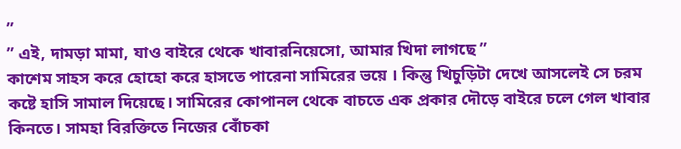”
” এই, দামড়া মামা, যাও বাইরে থেকে খাবারনিয়েসো, আমার খিদা লাগছে ”
কাশেম সাহস করে হোহো করে হাসতে পারেনা সামিরের ভয়ে । কিন্তু খিচুড়িটা দেখে আসলেই সে চরম কষ্টে হাসি সামাল দিয়েছে। সামিরের কোপানল থেকে বাচতে এক প্রকার দৌড়ে বাইরে চলে গেল খাবার কিনতে। সামহা বিরক্তিতে নিজের বোঁচকা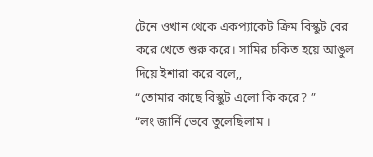টেনে ওখান থেকে একপ্যাকেট ক্রিম বিস্কুট বের করে খেতে শুরু করে। সামির চকিত হয়ে আঙুল দিয়ে ইশারা করে বলে,,
“তোমার কাছে বিস্কুট এলো কি করে? ”
“লং জার্নি ভেবে তুলেছিলাম ।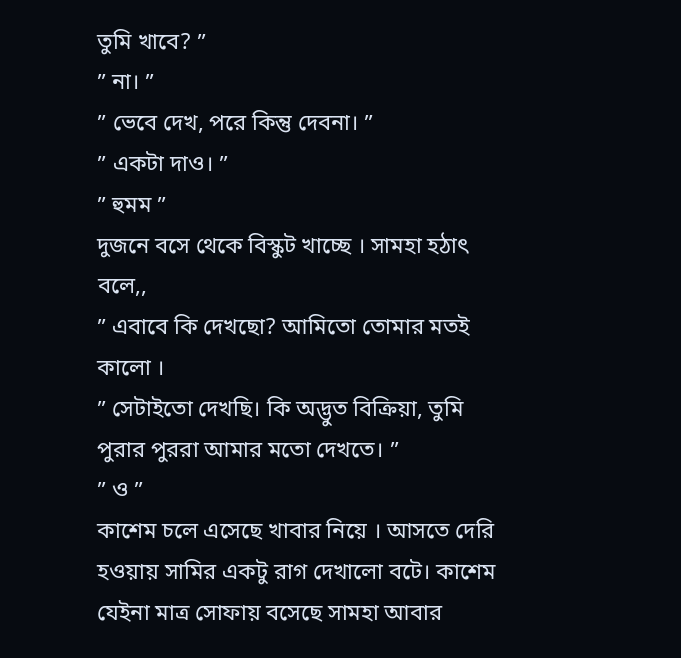তুমি খাবে? ”
” না। ”
” ভেবে দেখ, পরে কিন্তু দেবনা। ”
” একটা দাও। ”
” হুমম ”
দুজনে বসে থেকে বিস্কুট খাচ্ছে । সামহা হঠাৎ বলে,,
” এবাবে কি দেখছো? আমিতো তোমার মতই কালো ।
” সেটাইতো দেখছি। কি অদ্ভুত বিক্রিয়া, তুমি পুরার পুররা আমার মতো দেখতে। ”
” ও ”
কাশেম চলে এসেছে খাবার নিয়ে । আসতে দেরি হওয়ায় সামির একটু রাগ দেখালো বটে। কাশেম যেইনা মাত্র সোফায় বসেছে সামহা আবার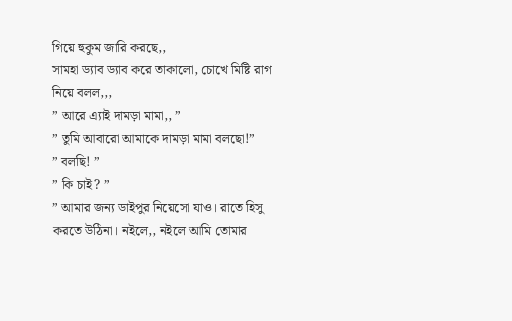গিয়ে হুকুম জারি করছে,,
সামহা ড্যাব ড্যাব করে তাকালো, চোখে মিষ্টি রাগ নিয়ে বলল,,,
” আরে এ্যাই দামড়া মামা,, ”
” তুমি আবারো আমাকে দামড়া মামা বলছো!”
” বলছি! ”
” কি চাই? ”
” আমার জন্য ডাইপুর নিয়েসো যাও। রাতে হিসু করতে উঠিনা। নইলে,, নইলে আমি তোমার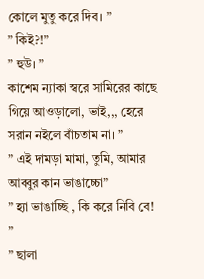কোলে মুতু করে দিব। ”
” কিই?!”
” হুউ। ”
কাশেম ন্যাকা স্বরে সামিরের কাছে গিয়ে আওড়ালো, ভাই,,, হেরে সরান নইলে বাঁচতাম না। ”
” এই দামড়া মামা, তুমি, আমার আব্বুর কান ভাঙাচ্চো”
” হ্যা ভাঙাচ্ছি , কি করে নিবি বে! ”
” ছালা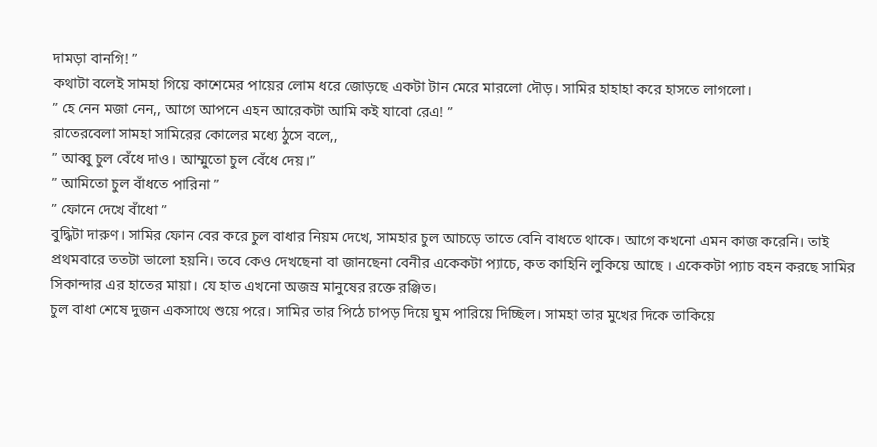দামড়া বানগি! ”
কথাটা বলেই সামহা গিয়ে কাশেমের পায়ের লোম ধরে জোড়ছে একটা টান মেরে মারলো দৌড়। সামির হাহাহা করে হাসতে লাগলো।
” হে নেন মজা নেন,, আগে আপনে এহন আরেকটা আমি কই যাবো রেএ! ”
রাতেরবেলা সামহা সামিরের কোলের মধ্যে ঠুসে বলে,,
” আব্বু চুল বেঁধে দাও। আম্মুতো চুল বেঁধে দেয়।”
” আমিতো চুল বাঁধতে পারিনা ”
” ফোনে দেখে বাঁধো ”
বুদ্ধিটা দারুণ। সামির ফোন বের করে চুল বাধার নিয়ম দেখে, সামহার চুল আচড়ে তাতে বেনি বাধতে থাকে। আগে কখনো এমন কাজ করেনি। তাই প্রথমবারে ততটা ভালো হয়নি। তবে কেও দেখছেনা বা জানছেনা বেনীর একেকটা প্যাচে, কত কাহিনি লুকিয়ে আছে । একেকটা প্যাচ বহন করছে সামির সিকান্দার এর হাতের মায়া। যে হাত এখনো অজস্র মানুষের রক্তে রঞ্জিত।
চুল বাধা শেষে দুজন একসাথে শুয়ে পরে। সামির তার পিঠে চাপড় দিয়ে ঘুম পারিয়ে দিচ্ছিল। সামহা তার মুখের দিকে তাকিয়ে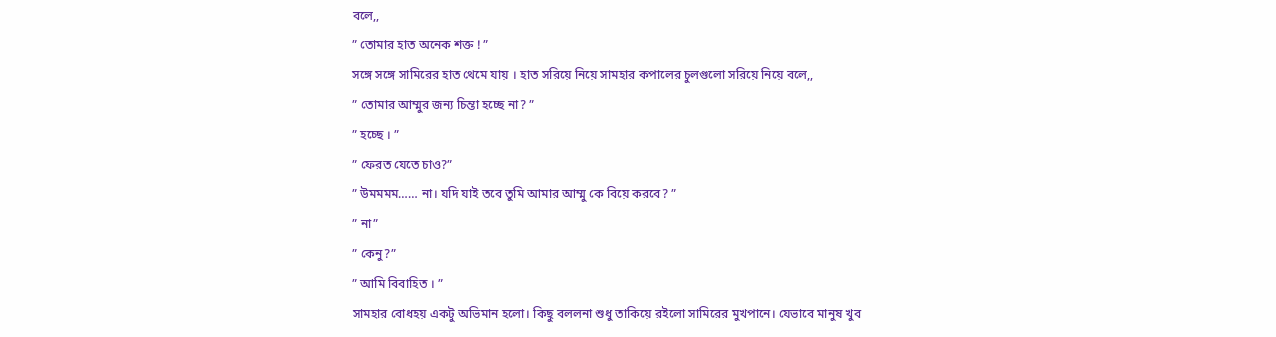বলে,,
” তোমার হাত অনেক শক্ত ! ”
সঙ্গে সঙ্গে সামিরের হাত থেমে যায় । হাত সরিয়ে নিয়ে সামহার কপালের চুলগুলো সরিয়ে নিয়ে বলে,,
” তোমার আম্মুর জন্য চিন্তা হচ্ছে না? ”
” হচ্ছে । ”
” ফেরত যেতে চাও?”
” উমমমম…… না। যদি যাই তবে তুমি আমার আম্মু কে বিয়ে করবে? ”
” না”
” কেনু?”
” আমি বিবাহিত । ”
সামহার বোধহয় একটু অভিমান হলো। কিছু বললনা শুধু তাকিয়ে রইলো সামিরের মুখপানে। যেভাবে মানুষ খুব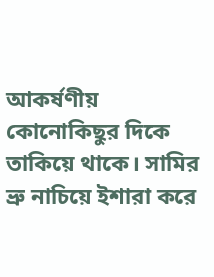আকর্ষণীয় কোনোকিছুর দিকে তাকিয়ে থাকে। সামির ভ্রু নাচিয়ে ইশারা করে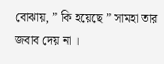বোঝায়, ” কি হয়েছে ” সামহা তার জবাব দেয় না ।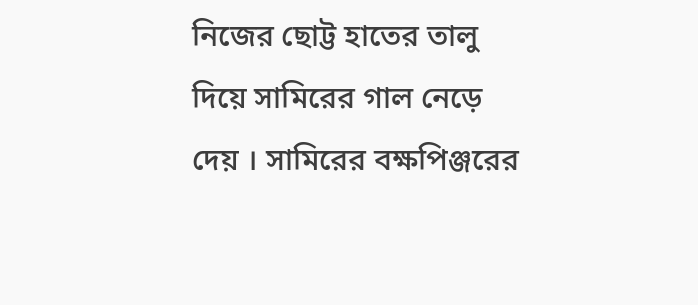নিজের ছোট্ট হাতের তালু দিয়ে সামিরের গাল নেড়ে দেয় । সামিরের বক্ষপিঞ্জরের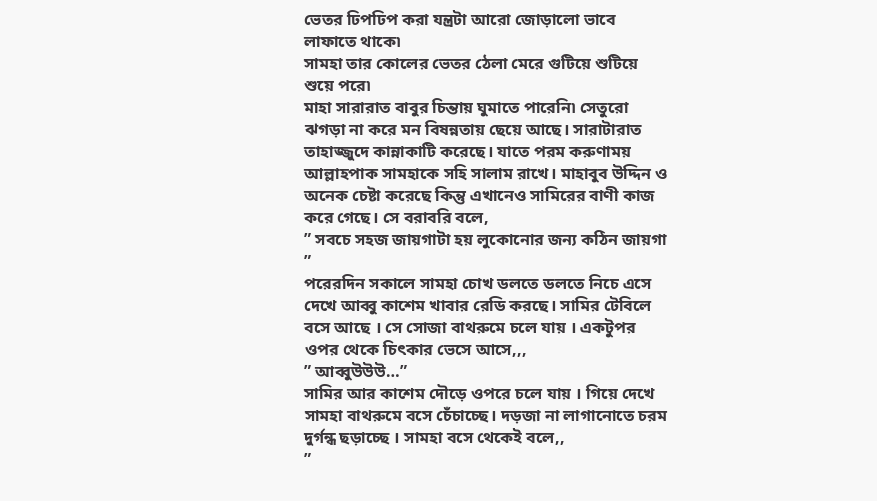ভেতর ঢিপঢিপ করা যন্ত্রটা আরো জোড়ালো ভাবে লাফাতে থাকে৷
সামহা তার কোলের ভেতর ঠেলা মেরে গুটিয়ে শুটিয়ে শুয়ে পরে৷
মাহা সারারাত বাবুর চিন্তায় ঘুমাতে পারেনি৷ সেতুরো ঝগড়া না করে মন বিষন্নতায় ছেয়ে আছে। সারাটারাত তাহাজ্জুদে কান্নাকাটি করেছে। যাতে পরম করুণাময় আল্লাহপাক সামহাকে সহি সালাম রাখে। মাহাবুব উদ্দিন ও অনেক চেষ্টা করেছে কিন্তু এখানেও সামিরের বাণী কাজ করে গেছে। সে বরাবরি বলে,
” সবচে সহজ জায়গাটা হয় লুকোনোর জন্য কঠিন জায়গা ”
পরেরদিন সকালে সামহা চোখ ডলতে ডলতে নিচে এসে দেখে আব্বু কাশেম খাবার রেডি করছে। সামির টেবিলে বসে আছে । সে সোজা বাথরুমে চলে যায় । একটুপর ওপর থেকে চিৎকার ভেসে আসে,,,
” আব্বুউউউ…”
সামির আর কাশেম দৌড়ে ওপরে চলে যায় । গিয়ে দেখে সামহা বাথরুমে বসে চেঁচাচ্ছে। দড়জা না লাগানোতে চরম দুর্গন্ধ ছড়াচ্ছে । সামহা বসে থেকেই বলে,,
”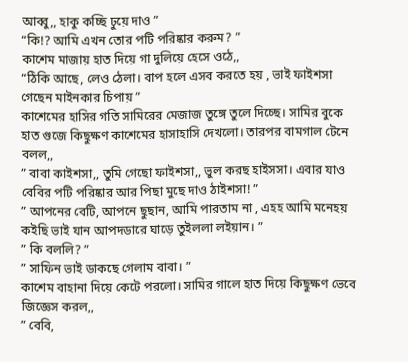আব্বু,, হাকু কচ্ছি ঢুয়ে দাও ”
“কি!? আমি এখন তোর পটি পরিষ্কার করুম? ”
কাশেম মাজায় হাত দিয়ে গা দুলিয়ে হেসে ওঠে,,
“ঠিকি আছে, লেও ঠেলা। বাপ হলে এসব করতে হয় , ভাই ফাইশসা গেছেন মাইনকার চিপায় ”
কাশেমের হাসির গতি সামিরের মেজাজ তুঙ্গে তুলে দিচ্ছে। সামির বুকে হাত গুজে কিছুক্ষণ কাশেমের হাসাহাসি দেখলো। তারপর বামগাল টেনে বলল,,
” বাবা কাইশসা,, তুমি গেছো ফাইশসা,, ভুল করছ হাইসসা। এবার যাও বেবির পটি পরিষ্কার আর পিছা মুছে দাও ঠাইশসা! ”
” আপনের বেটি, আপনে ছুছান, আমি পারতাম না , এহহ আমি মনেহয় কইছি ভাই যান আপদডারে ঘাড়ে তুইললা লইয়ান। ”
” কি বললি? ”
” সাফিন ভাই ডাকছে গেলাম বাবা। ”
কাশেম বাহানা দিয়ে কেটে পরলো। সামির গালে হাত দিয়ে কিছুক্ষণ ভেবে জিজ্ঞেস করল,,
” বেবি,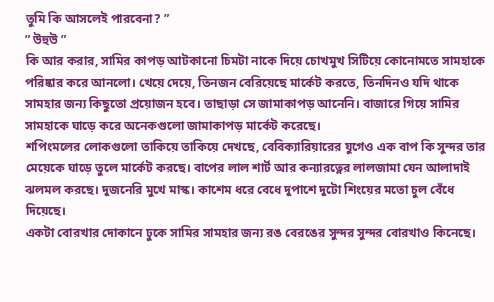তুমি কি আসলেই পারবেনা? ”
” উহুউ ”
কি আর করার, সামির কাপড় আটকানো চিমটা নাকে দিয়ে চোখমুখ সিটিয়ে কোনোমতে সামহাকে পরিষ্কার করে আনলো। খেয়ে দেয়ে, তিনজন বেরিয়েছে মার্কেট করতে, তিনদিনও যদি থাকে সামহার জন্য কিছুতো প্রয়োজন হবে। তাছাড়া সে জামাকাপড় আনেনি। বাজারে গিয়ে সামির সামহাকে ঘাড়ে করে অনেকগুলো জামাকাপড় মার্কেট করেছে।
শপিংমলের লোকগুলো তাকিয়ে তাকিয়ে দেখছে, বেবিক্যারিয়ারের যুগেও এক বাপ কি সুন্দর তার মেয়েকে ঘাড়ে তুলে মার্কেট করছে। বাপের লাল শার্ট আর কন্যারত্নের লালজামা যেন আলাদাই ঝলমল করছে। দুজনেরি মুখে মাস্ক। কাশেম ধরে বেধে দুপাশে দুটো শিংয়ের মতো চুল বেঁধে দিয়েছে।
একটা বোরখার দোকানে ঢুকে সামির সামহার জন্য রঙ বেরঙের সুন্দর সুন্দর বোরখাও কিনেছে।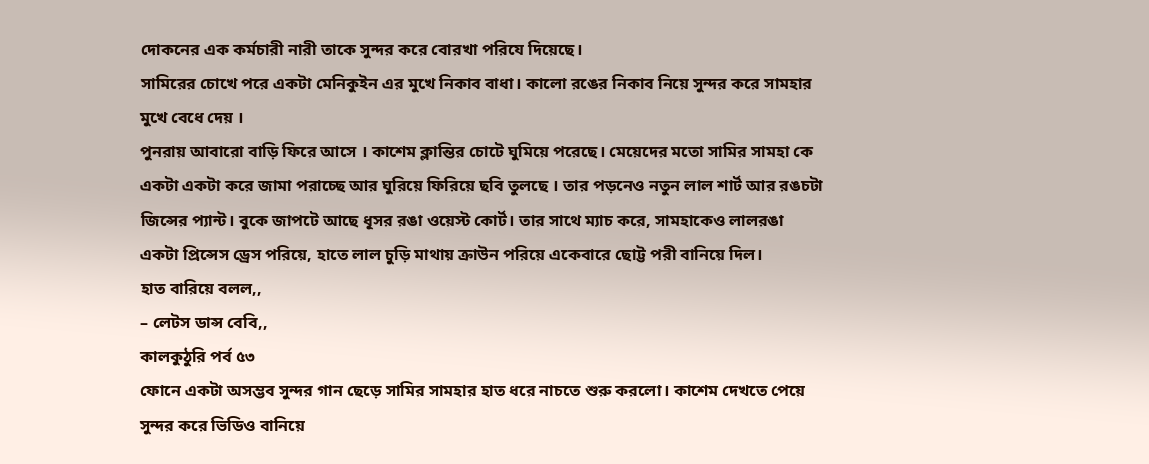দোকনের এক কর্মচারী নারী তাকে সুন্দর করে বোরখা পরিযে দিয়েছে।
সামিরের চোখে পরে একটা মেনিকুইন এর মুখে নিকাব বাধা। কালো রঙের নিকাব নিয়ে সুন্দর করে সামহার মুখে বেধে দেয় ।
পুনরায় আবারো বাড়ি ফিরে আসে । কাশেম ক্লান্তির চোটে ঘুমিয়ে পরেছে। মেয়েদের মতো সামির সামহা কে একটা একটা করে জামা পরাচ্ছে আর ঘুরিয়ে ফিরিয়ে ছবি তুলছে । তার পড়নেও নতুন লাল শার্ট আর রঙচটা জিন্সের প্যান্ট। বুকে জাপটে আছে ধূসর রঙা ওয়েস্ট কোর্ট। তার সাথে ম্যাচ করে, সামহাকেও লালরঙা একটা প্রিন্সেস ড্রেস পরিয়ে, হাতে লাল চুড়ি মাথায় ক্রাউন পরিয়ে একেবারে ছোট্ট পরী বানিয়ে দিল।
হাত বারিয়ে বলল,,
– লেটস ডান্স বেবি,,
কালকুঠুরি পর্ব ৫৩
ফোনে একটা অসম্ভব সুন্দর গান ছেড়ে সামির সামহার হাত ধরে নাচতে শুরু করলো। কাশেম দেখতে পেয়ে সুন্দর করে ভিডিও বানিয়ে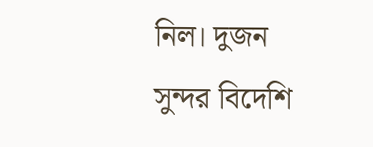নিল। দুজন সুন্দর বিদেশি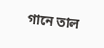গানে তাল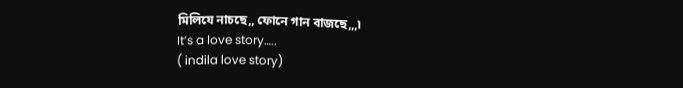মিলিযে নাচছে,, ফোনে গান বাজছে,,,৷
It’s a love story…..
( indila love story)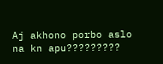Aj akhono porbo aslo na kn apu?????????